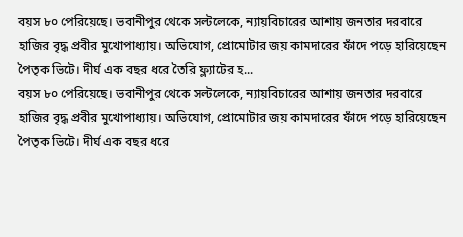বয়স ৮০ পেরিয়েছে। ভবানীপুর থেকে সল্টলেকে, ন্যায়বিচারের আশায় জনতার দরবারে হাজির বৃদ্ধ প্রবীর মুখোপাধ্যায়। অভিযোগ, প্রোমোটার জয় কামদারের ফাঁদে পড়ে হারিয়েছেন পৈতৃক ভিটে। দীর্ঘ এক বছর ধরে তৈরি ফ্ল্যাটের হ...
বয়স ৮০ পেরিয়েছে। ভবানীপুর থেকে সল্টলেকে, ন্যায়বিচারের আশায় জনতার দরবারে হাজির বৃদ্ধ প্রবীর মুখোপাধ্যায়। অভিযোগ, প্রোমোটার জয় কামদারের ফাঁদে পড়ে হারিয়েছেন পৈতৃক ভিটে। দীর্ঘ এক বছর ধরে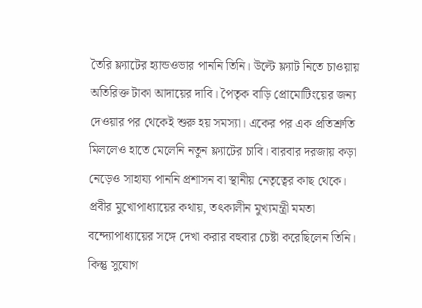তৈরি ফ্ল্যাটের হ্যান্ডওভার পাননি তিনি। উল্টে ফ্ল্যাট নিতে চাওয়ায় অতিরিক্ত টাকা আদায়ের দাবি। পৈতৃক বাড়ি প্রোমোটিংয়ের জন্য দেওয়ার পর থেকেই শুরু হয় সমস্যা। একের পর এক প্রতিশ্রুতি মিললেও হাতে মেলেনি নতুন ফ্ল্যাটের চাবি। বারবার দরজায় কড়া নেড়েও সাহায্য পাননি প্রশাসন বা স্থানীয় নেতৃত্বের কাছ থেকে।
প্রবীর মুখোপাধ্যায়ের কথায়, তৎকালীন মুখ্যমন্ত্রী মমতা বন্দ্যোপাধ্যায়ের সঙ্গে দেখা করার বহুবার চেষ্টা করেছিলেন তিনি। কিন্তু সুযোগ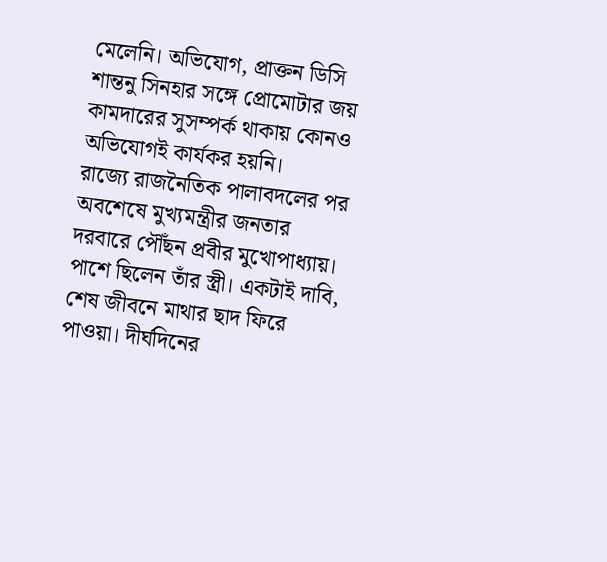মেলেনি। অভিযোগ, প্রাক্তন ডিসি শান্তনু সিনহার সঙ্গে প্রোমোটার জয় কামদারের সুসম্পর্ক থাকায় কোনও অভিযোগই কার্যকর হয়নি।
রাজ্যে রাজনৈতিক পালাবদলের পর অবশেষে মুখ্যমন্ত্রীর জনতার দরবারে পৌঁছন প্রবীর মুখোপাধ্যায়। পাশে ছিলেন তাঁর স্ত্রী। একটাই দাবি, শেষ জীবনে মাথার ছাদ ফিরে পাওয়া। দীর্ঘদিনের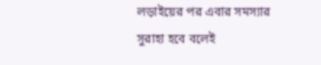লড়াইয়ের পর এবার সমস্যার সুরাহা হবে বলেই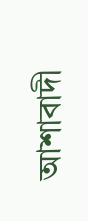আশাবাদী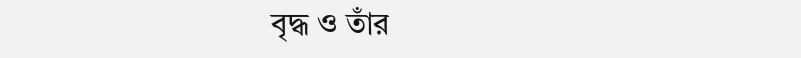বৃদ্ধ ও তাঁর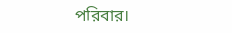পরিবার।